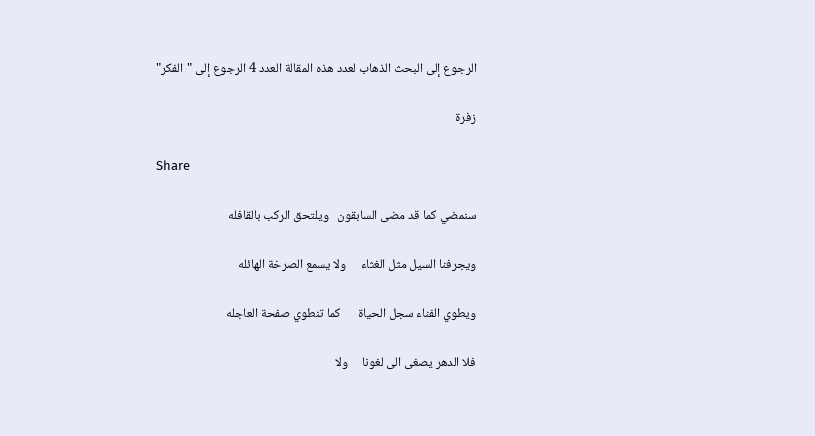الرجوع إلى البحث الذهاب لعدد هذه المقالة العدد 4 الرجوع إلى "الفكر"

زفرة

Share

سنمضي كما قد مضى السابقون   ويلتحق الركب بالقافله

ويجرفنا السيل مثل الغثاء     ولا يسمع الصرخة الهائله

ويطوي الفناء سجل الحياة      كما تنطوي صفحة العاجله

فلا الدهر يصغى الى لغونا     ولا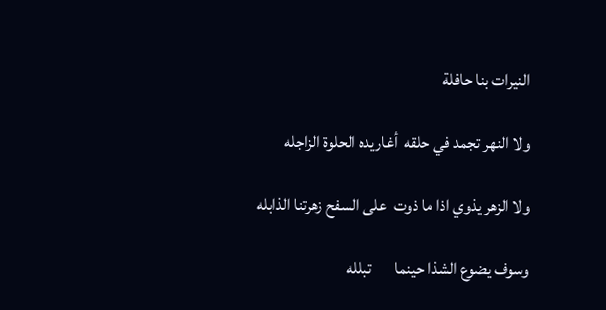النيرات بنا حافلة

ولا النهر تجمد في حلقه  أغاريده الحلوة الزاجله

ولا الزهر يذوي اذا ما ذوت  على السفح زهرتنا الذابله

وسوف يضوع الشذا حينما       تبلله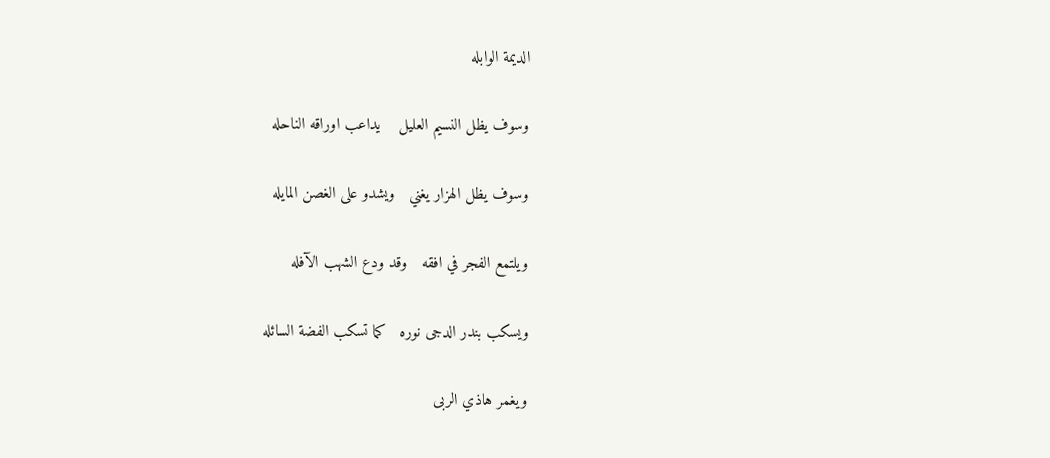الديمة الوابله

وسوف يظل النسيم العليل    يداعب اوراقه الناحله

وسوف يظل الهزار يغني   ويشدو على الغصن المايله

ويلتمع الفجر في افقه   وقد ودع الشهب الآفله

ويسكب بندر الدجى نوره   كما تسكب الفضة السائله

ويغمر هاذي الربى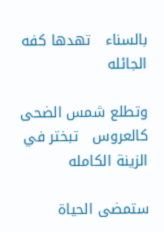بالسناء   تهدها كفه الجائله

وتطلع شمس الضحى كالعروس   تبختر في الزينة الكامله

ستمضى الحياة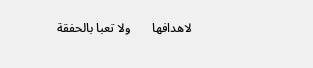لاهدافها       ولا تعبا بالحفقة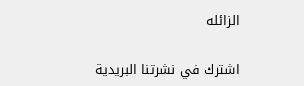الزائله

اشترك في نشرتنا البريدية